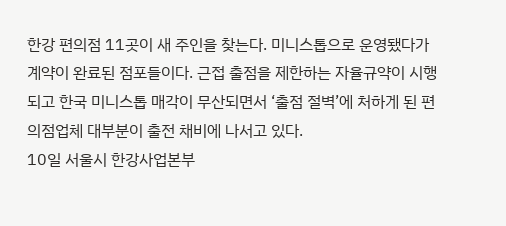한강 편의점 11곳이 새 주인을 찾는다. 미니스톱으로 운영됐다가 계약이 완료된 점포들이다. 근접 출점을 제한하는 자율규약이 시행되고 한국 미니스톱 매각이 무산되면서 ‘출점 절벽’에 처하게 된 편의점업체 대부분이 출전 채비에 나서고 있다.
10일 서울시 한강사업본부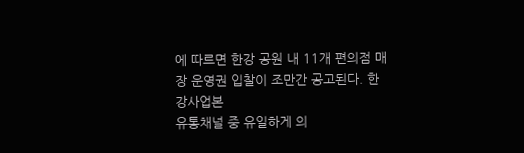에 따르면 한강 공원 내 11개 편의점 매장 운영권 입찰이 조만간 공고된다. 한강사업본
유통채널 중 유일하게 의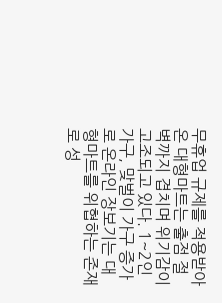무휴업 규제를 적용받아온 대형마트는 출점 절벽까지 겹치며 위기감이 고조되고 있다. 1~2인 가구, 맞벌이 가구 증가로 온라인 장보기는 대형마트를 위협하는 존재로 성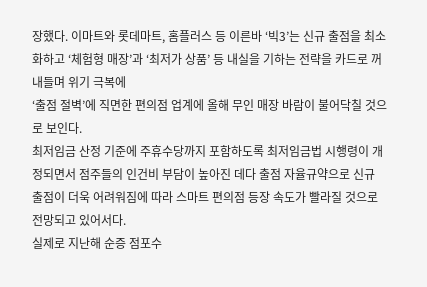장했다. 이마트와 롯데마트, 홈플러스 등 이른바 ‘빅3’는 신규 출점을 최소화하고 ‘체험형 매장’과 ‘최저가 상품’ 등 내실을 기하는 전략을 카드로 꺼내들며 위기 극복에
‘출점 절벽’에 직면한 편의점 업계에 올해 무인 매장 바람이 불어닥칠 것으로 보인다.
최저임금 산정 기준에 주휴수당까지 포함하도록 최저임금법 시행령이 개정되면서 점주들의 인건비 부담이 높아진 데다 출점 자율규약으로 신규 출점이 더욱 어려워짐에 따라 스마트 편의점 등장 속도가 빨라질 것으로 전망되고 있어서다.
실제로 지난해 순증 점포수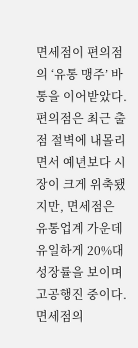면세점이 편의점의 ‘유통 맹주’ 바통을 이어받았다. 편의점은 최근 출점 절벽에 내몰리면서 예년보다 시장이 크게 위축됐지만, 면세점은 유통업계 가운데 유일하게 20%대 성장률을 보이며 고공행진 중이다. 면세점의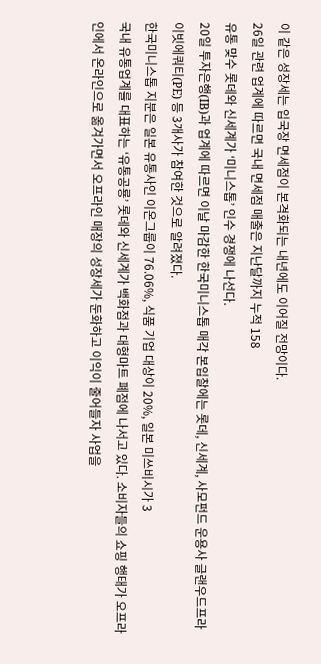이 같은 성장세는 입국장 면세점이 본격화되는 내년에도 이어질 전망이다.
26일 관련 업계에 따르면 국내 면세점 매출은 지난달까지 누적 158
유통 맞수 롯데와 신세계가 ‘미니스톱’ 인수 경쟁에 나선다.
20일 투자은행(IB)과 업계에 따르면 이날 마감한 한국미니스톱 매각 본입찰에는 롯데, 신세계, 사모펀드 운용사 글랜우드프라이빗에쿼티(PE) 등 3개사가 참여한 것으로 알려졌다.
한국미니스톱 지분은 일본 유통사인 이온그룹이 76.06%, 식품 기업 대상이 20%, 일본 미쓰비시가 3
국내 유통업계를 대표하는 ‘유통공룡’ 롯데와 신세계가 백화점과 대형마트 폐점에 나서고 있다. 소비자들의 쇼핑 행태가 오프라인에서 온라인으로 옮겨가면서 오프라인 매장의 성장세가 둔화하고 이익이 줄어들자 사업을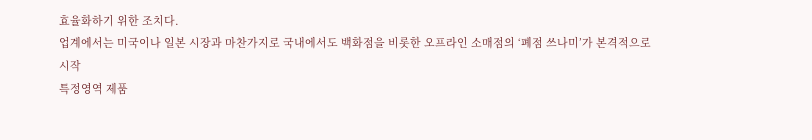효율화하기 위한 조치다.
업계에서는 미국이나 일본 시장과 마찬가지로 국내에서도 백화점을 비롯한 오프라인 소매점의 ‘폐점 쓰나미’가 본격적으로 시작
특정영역 제품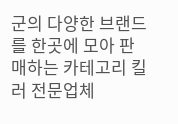군의 다양한 브랜드를 한곳에 모아 판매하는 카테고리 킬러 전문업체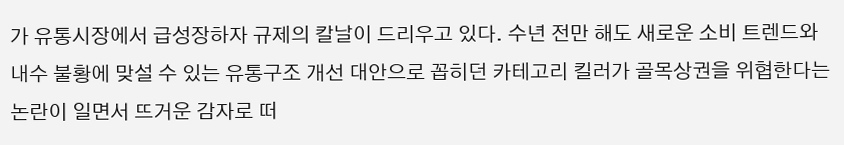가 유통시장에서 급성장하자 규제의 칼날이 드리우고 있다. 수년 전만 해도 새로운 소비 트렌드와 내수 불황에 맞설 수 있는 유통구조 개선 대안으로 꼽히던 카테고리 킬러가 골목상권을 위협한다는 논란이 일면서 뜨거운 감자로 떠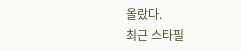올랐다.
최근 스타필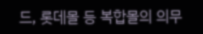드, 롯데몰 등 복합몰의 의무